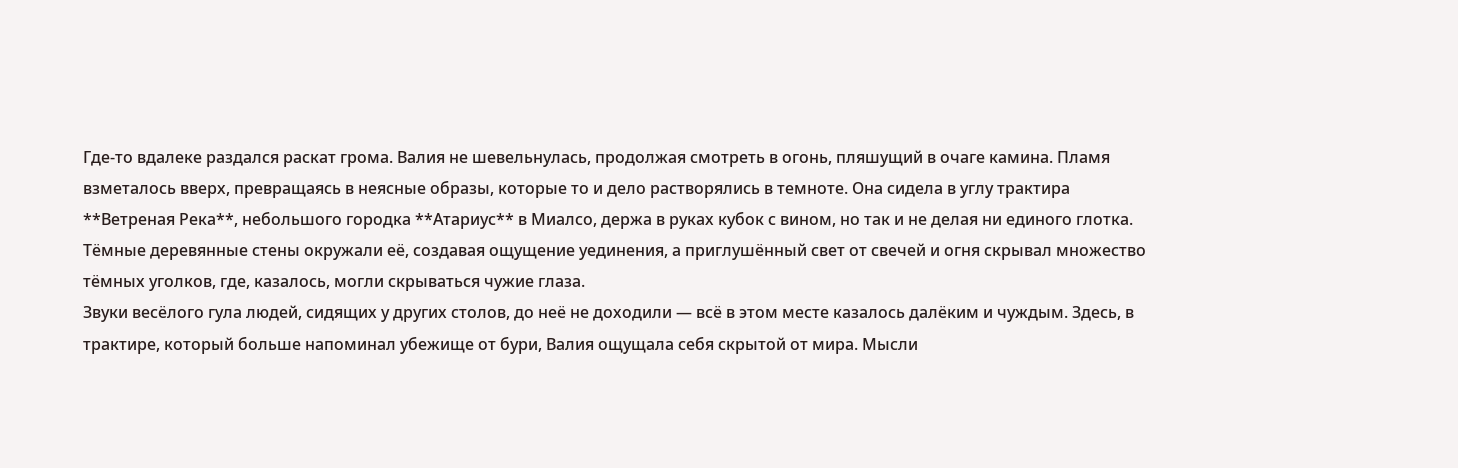Где-то вдалеке раздался раскат грома. Валия не шевельнулась, продолжая смотреть в огонь, пляшущий в очаге камина. Пламя взметалось вверх, превращаясь в неясные образы, которые то и дело растворялись в темноте. Она сидела в углу трактира **Ветреная Река**, небольшого городка **Атариус** в Миалсо, держа в руках кубок с вином, но так и не делая ни единого глотка. Тёмные деревянные стены окружали её, создавая ощущение уединения, а приглушённый свет от свечей и огня скрывал множество тёмных уголков, где, казалось, могли скрываться чужие глаза.
Звуки весёлого гула людей, сидящих у других столов, до неё не доходили — всё в этом месте казалось далёким и чуждым. Здесь, в трактире, который больше напоминал убежище от бури, Валия ощущала себя скрытой от мира. Мысли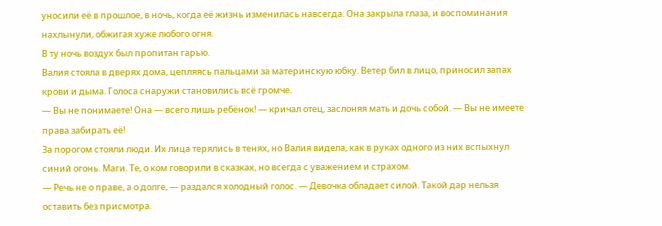уносили её в прошлое, в ночь, когда её жизнь изменилась навсегда. Она закрыла глаза, и воспоминания нахлынули, обжигая хуже любого огня.
В ту ночь воздух был пропитан гарью.
Валия стояла в дверях дома, цепляясь пальцами за материнскую юбку. Ветер бил в лицо, приносил запах крови и дыма. Голоса снаружи становились всё громче.
— Вы не понимаете! Она — всего лишь ребёнок! — кричал отец, заслоняя мать и дочь собой. — Вы не имеете права забирать её!
За порогом стояли люди. Их лица терялись в тенях, но Валия видела, как в руках одного из них вспыхнул синий огонь. Маги. Те, о ком говорили в сказках, но всегда с уважением и страхом.
— Речь не о праве, а о долге, — раздался холодный голос. — Девочка обладает силой. Такой дар нельзя оставить без присмотра.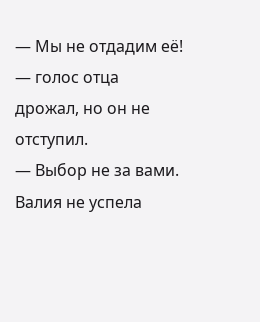— Мы не отдадим её! — голос отца дрожал, но он не отступил.
— Выбор не за вами.
Валия не успела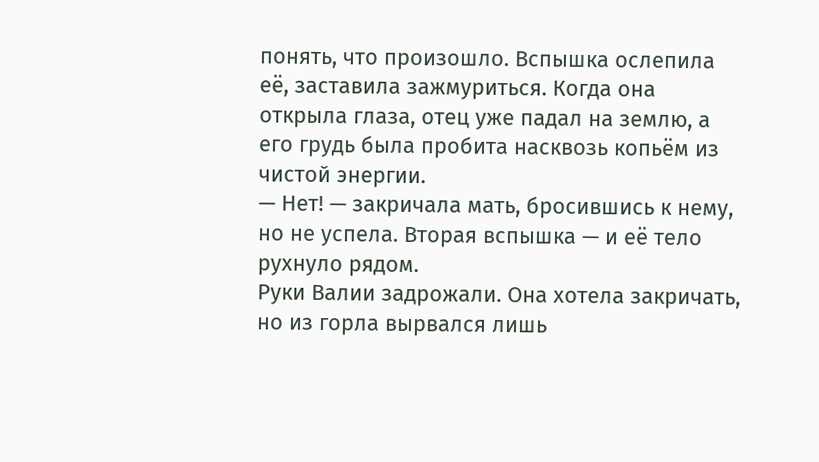понять, что произошло. Вспышка ослепила её, заставила зажмуриться. Когда она открыла глаза, отец уже падал на землю, а его грудь была пробита насквозь копьём из чистой энергии.
— Нет! — закричала мать, бросившись к нему, но не успела. Вторая вспышка — и её тело рухнуло рядом.
Руки Валии задрожали. Она хотела закричать, но из горла вырвался лишь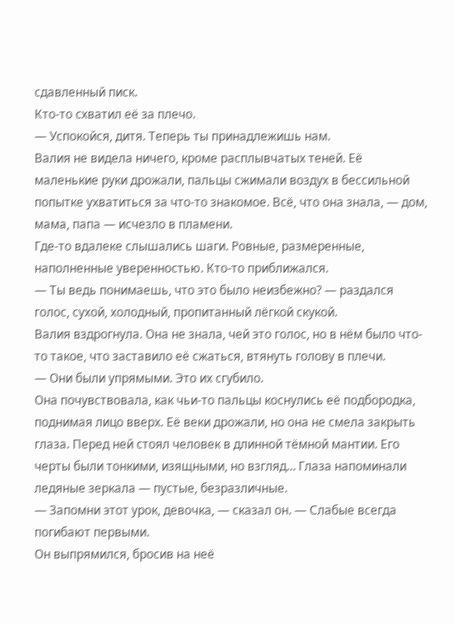сдавленный писк.
Кто-то схватил её за плечо.
— Успокойся, дитя. Теперь ты принадлежишь нам.
Валия не видела ничего, кроме расплывчатых теней. Её маленькие руки дрожали, пальцы сжимали воздух в бессильной попытке ухватиться за что-то знакомое. Всё, что она знала, — дом, мама, папа — исчезло в пламени.
Где-то вдалеке слышались шаги. Ровные, размеренные, наполненные уверенностью. Кто-то приближался.
— Ты ведь понимаешь, что это было неизбежно? — раздался голос, сухой, холодный, пропитанный лёгкой скукой.
Валия вздрогнула. Она не знала, чей это голос, но в нём было что-то такое, что заставило её сжаться, втянуть голову в плечи.
— Они были упрямыми. Это их сгубило.
Она почувствовала, как чьи-то пальцы коснулись её подбородка, поднимая лицо вверх. Её веки дрожали, но она не смела закрыть глаза. Перед ней стоял человек в длинной тёмной мантии. Его черты были тонкими, изящными, но взгляд… Глаза напоминали ледяные зеркала — пустые, безразличные.
— Запомни этот урок, девочка, — сказал он. — Слабые всегда погибают первыми.
Он выпрямился, бросив на неё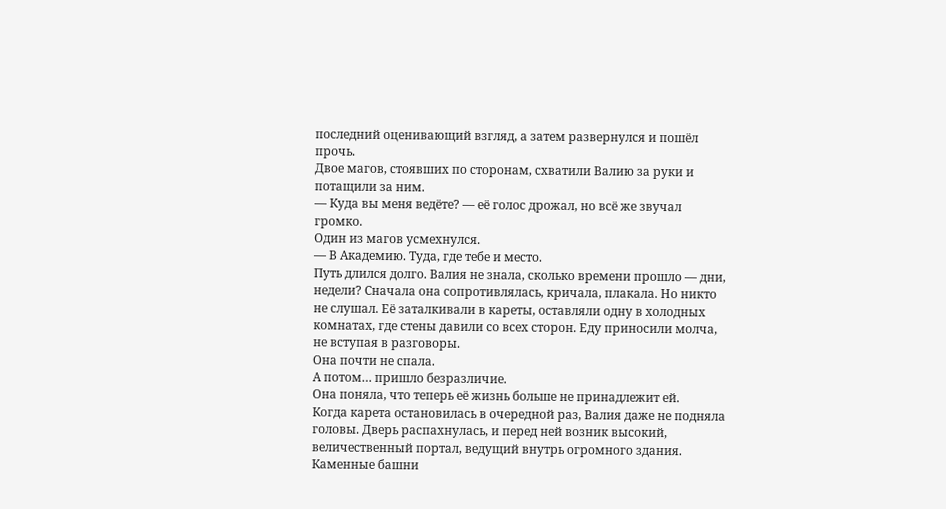последний оценивающий взгляд, а затем развернулся и пошёл прочь.
Двое магов, стоявших по сторонам, схватили Валию за руки и потащили за ним.
— Куда вы меня ведёте? — её голос дрожал, но всё же звучал громко.
Один из магов усмехнулся.
— В Академию. Туда, где тебе и место.
Путь длился долго. Валия не знала, сколько времени прошло — дни, недели? Сначала она сопротивлялась, кричала, плакала. Но никто не слушал. Её заталкивали в кареты, оставляли одну в холодных комнатах, где стены давили со всех сторон. Еду приносили молча, не вступая в разговоры.
Она почти не спала.
А потом… пришло безразличие.
Она поняла, что теперь её жизнь больше не принадлежит ей.
Когда карета остановилась в очередной раз, Валия даже не подняла головы. Дверь распахнулась, и перед ней возник высокий, величественный портал, ведущий внутрь огромного здания. Каменные башни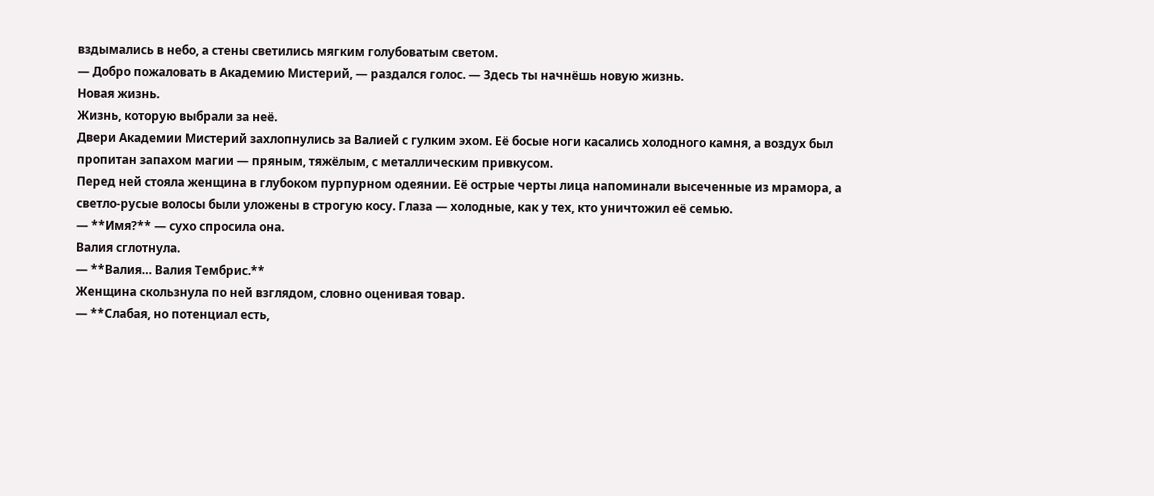вздымались в небо, а стены светились мягким голубоватым светом.
— Добро пожаловать в Академию Мистерий, — раздался голос. — Здесь ты начнёшь новую жизнь.
Новая жизнь.
Жизнь, которую выбрали за неё.
Двери Академии Мистерий захлопнулись за Валией с гулким эхом. Её босые ноги касались холодного камня, а воздух был пропитан запахом магии — пряным, тяжёлым, с металлическим привкусом.
Перед ней стояла женщина в глубоком пурпурном одеянии. Её острые черты лица напоминали высеченные из мрамора, а светло-русые волосы были уложены в строгую косу. Глаза — холодные, как у тех, кто уничтожил её семью.
— **Имя?** — сухо спросила она.
Валия сглотнула.
— **Валия… Валия Тембрис.**
Женщина скользнула по ней взглядом, словно оценивая товар.
— **Слабая, но потенциал есть,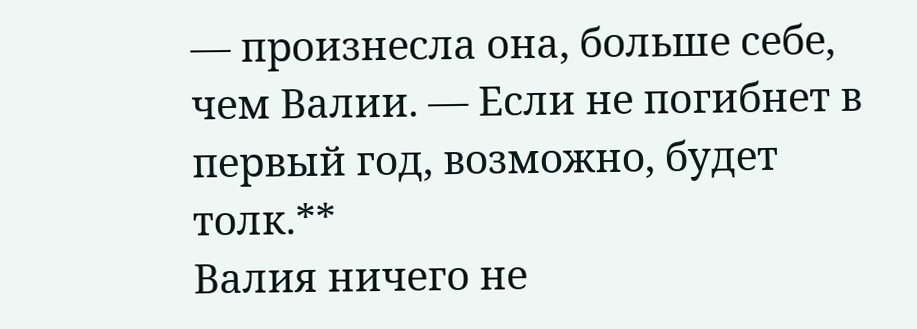— произнесла она, больше себе, чем Валии. — Если не погибнет в первый год, возможно, будет толк.**
Валия ничего не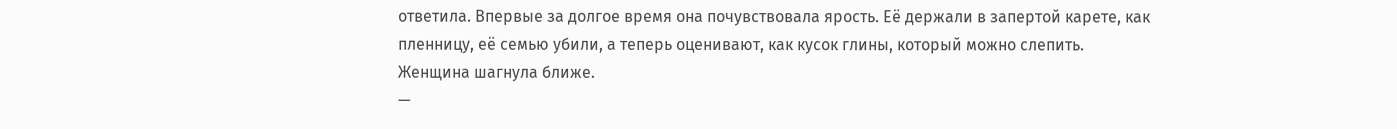ответила. Впервые за долгое время она почувствовала ярость. Её держали в запертой карете, как пленницу, её семью убили, а теперь оценивают, как кусок глины, который можно слепить.
Женщина шагнула ближе.
—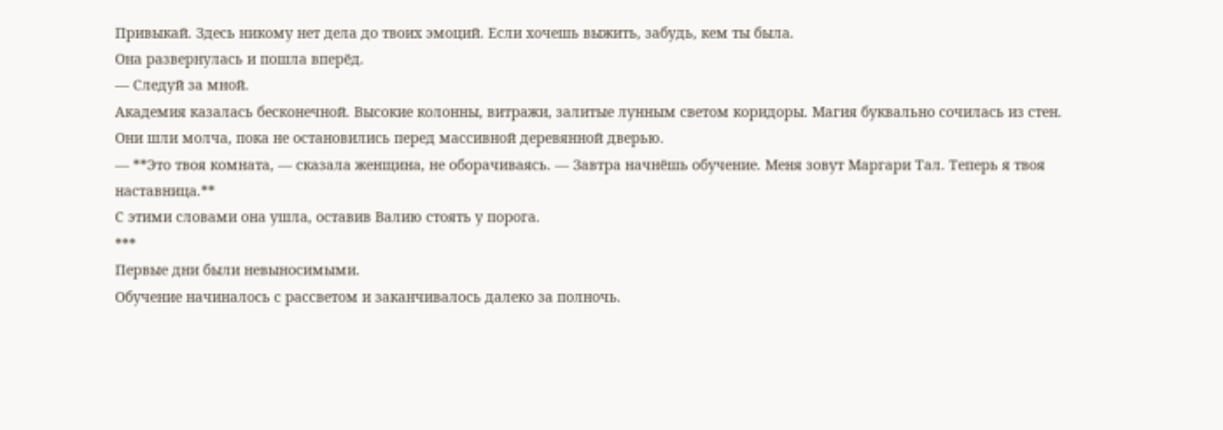Привыкай. Здесь никому нет дела до твоих эмоций. Если хочешь выжить, забудь, кем ты была.
Она развернулась и пошла вперёд.
— Следуй за мной.
Академия казалась бесконечной. Высокие колонны, витражи, залитые лунным светом коридоры. Магия буквально сочилась из стен.
Они шли молча, пока не остановились перед массивной деревянной дверью.
— **Это твоя комната, — сказала женщина, не оборачиваясь. — Завтра начнёшь обучение. Меня зовут Маргари Тал. Теперь я твоя наставница.**
С этими словами она ушла, оставив Валию стоять у порога.
***
Первые дни были невыносимыми.
Обучение начиналось с рассветом и заканчивалось далеко за полночь.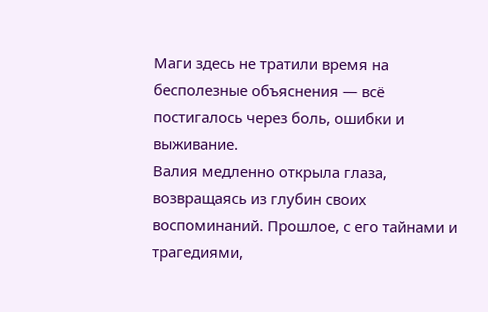Маги здесь не тратили время на бесполезные объяснения — всё постигалось через боль, ошибки и выживание.
Валия медленно открыла глаза, возвращаясь из глубин своих воспоминаний. Прошлое, с его тайнами и трагедиями,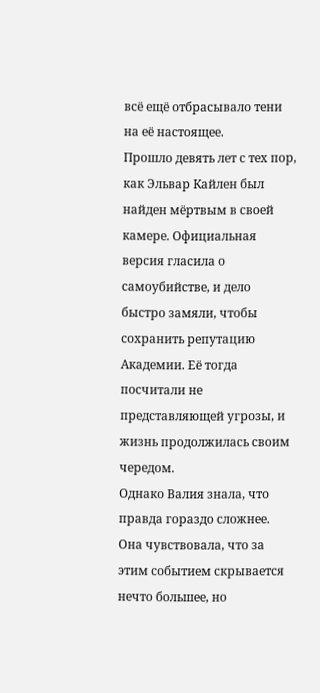всё ещё отбрасывало тени на её настоящее.
Прошло девять лет с тех пор, как Эльвар Кайлен был найден мёртвым в своей камере. Официальная версия гласила о самоубийстве, и дело быстро замяли, чтобы сохранить репутацию Академии. Её тогда посчитали не представляющей угрозы, и жизнь продолжилась своим чередом.
Однако Валия знала, что правда гораздо сложнее. Она чувствовала, что за этим событием скрывается нечто большее, но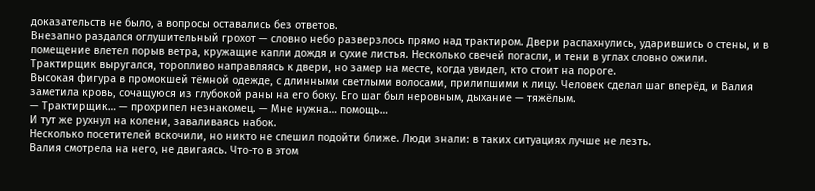доказательств не было, а вопросы оставались без ответов.
Внезапно раздался оглушительный грохот — словно небо разверзлось прямо над трактиром. Двери распахнулись, ударившись о стены, и в помещение влетел порыв ветра, кружащие капли дождя и сухие листья. Несколько свечей погасли, и тени в углах словно ожили.
Трактирщик выругался, торопливо направляясь к двери, но замер на месте, когда увидел, кто стоит на пороге.
Высокая фигура в промокшей тёмной одежде, с длинными светлыми волосами, прилипшими к лицу. Человек сделал шаг вперёд, и Валия заметила кровь, сочащуюся из глубокой раны на его боку. Его шаг был неровным, дыхание — тяжёлым.
— Трактирщик… — прохрипел незнакомец. — Мне нужна… помощь…
И тут же рухнул на колени, заваливаясь набок.
Несколько посетителей вскочили, но никто не спешил подойти ближе. Люди знали: в таких ситуациях лучше не лезть.
Валия смотрела на него, не двигаясь. Что-то в этом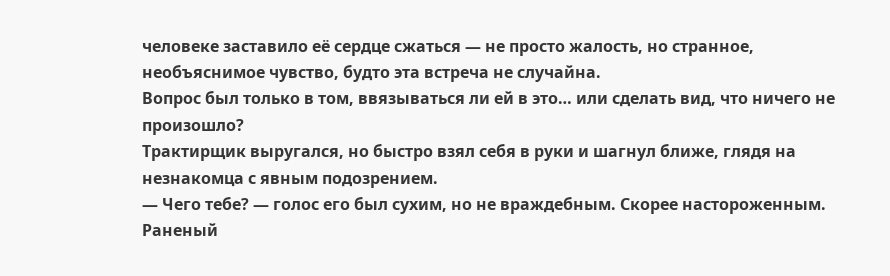человеке заставило её сердце сжаться — не просто жалость, но странное, необъяснимое чувство, будто эта встреча не случайна.
Вопрос был только в том, ввязываться ли ей в это… или сделать вид, что ничего не произошло?
Трактирщик выругался, но быстро взял себя в руки и шагнул ближе, глядя на незнакомца с явным подозрением.
— Чего тебе? — голос его был сухим, но не враждебным. Скорее настороженным.
Раненый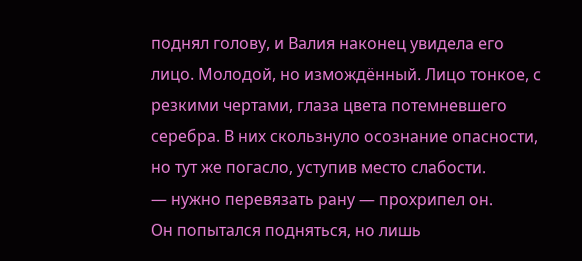поднял голову, и Валия наконец увидела его лицо. Молодой, но измождённый. Лицо тонкое, с резкими чертами, глаза цвета потемневшего серебра. В них скользнуло осознание опасности, но тут же погасло, уступив место слабости.
— нужно перевязать рану — прохрипел он.
Он попытался подняться, но лишь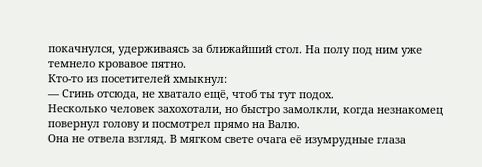покачнулся, удерживаясь за ближайший стол. На полу под ним уже темнело кровавое пятно.
Кто-то из посетителей хмыкнул:
— Сгинь отсюда, не хватало ещё, чтоб ты тут подох.
Несколько человек захохотали, но быстро замолкли, когда незнакомец повернул голову и посмотрел прямо на Валю.
Она не отвела взгляд. В мягком свете очага её изумрудные глаза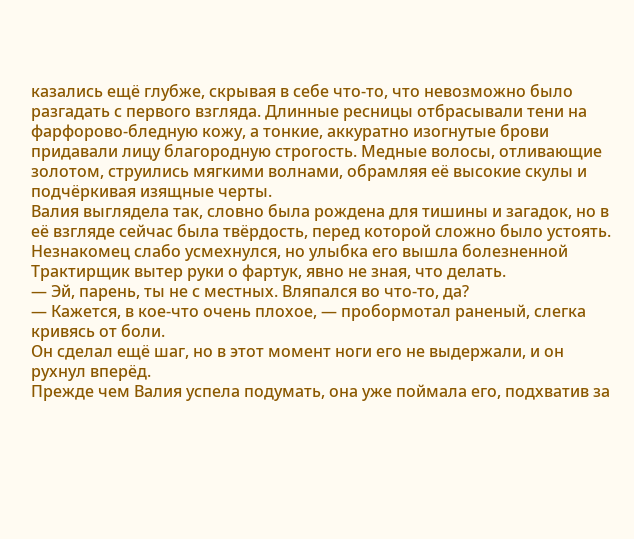казались ещё глубже, скрывая в себе что-то, что невозможно было разгадать с первого взгляда. Длинные ресницы отбрасывали тени на фарфорово-бледную кожу, а тонкие, аккуратно изогнутые брови придавали лицу благородную строгость. Медные волосы, отливающие золотом, струились мягкими волнами, обрамляя её высокие скулы и подчёркивая изящные черты.
Валия выглядела так, словно была рождена для тишины и загадок, но в её взгляде сейчас была твёрдость, перед которой сложно было устоять.
Незнакомец слабо усмехнулся, но улыбка его вышла болезненной
Трактирщик вытер руки о фартук, явно не зная, что делать.
— Эй, парень, ты не с местных. Вляпался во что-то, да?
— Кажется, в кое-что очень плохое, — пробормотал раненый, слегка кривясь от боли.
Он сделал ещё шаг, но в этот момент ноги его не выдержали, и он рухнул вперёд.
Прежде чем Валия успела подумать, она уже поймала его, подхватив за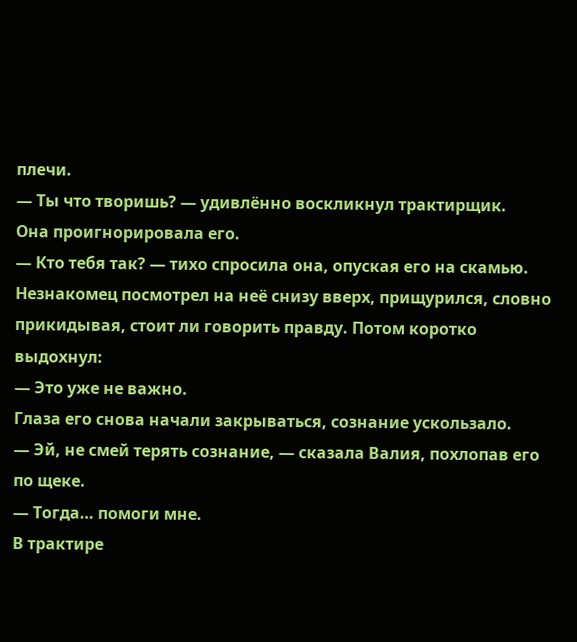плечи.
— Ты что творишь? — удивлённо воскликнул трактирщик.
Она проигнорировала его.
— Кто тебя так? — тихо спросила она, опуская его на скамью.
Незнакомец посмотрел на неё снизу вверх, прищурился, словно прикидывая, стоит ли говорить правду. Потом коротко выдохнул:
— Это уже не важно.
Глаза его снова начали закрываться, сознание ускользало.
— Эй, не смей терять сознание, — сказала Валия, похлопав его по щеке.
— Тогда… помоги мне.
В трактире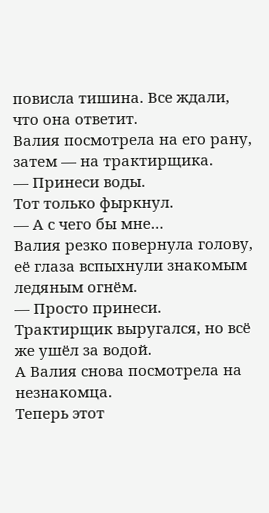повисла тишина. Все ждали, что она ответит.
Валия посмотрела на его рану, затем — на трактирщика.
— Принеси воды.
Тот только фыркнул.
— А с чего бы мне…
Валия резко повернула голову, её глаза вспыхнули знакомым ледяным огнём.
— Просто принеси.
Трактирщик выругался, но всё же ушёл за водой.
А Валия снова посмотрела на незнакомца.
Теперь этот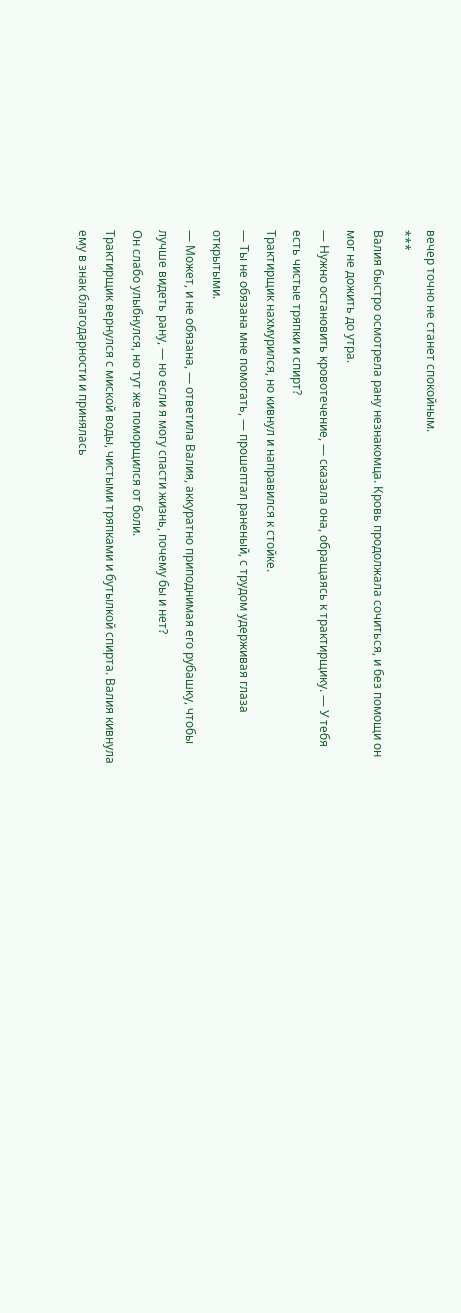вечер точно не станет спокойным.
***
Валия быстро осмотрела рану незнакомца. Кровь продолжала сочиться, и без помощи он мог не дожить до утра.
— Нужно остановить кровотечение, — сказала она, обращаясь к трактирщику. — У тебя есть чистые тряпки и спирт?
Трактирщик нахмурился, но кивнул и направился к стойке.
— Ты не обязана мне помогать, — прошептал раненый, с трудом удерживая глаза открытыми.
— Может, и не обязана, — ответила Валия, аккуратно приподнимая его рубашку, чтобы лучше видеть рану, — но если я могу спасти жизнь, почему бы и нет?
Он слабо улыбнулся, но тут же поморщился от боли.
Трактирщик вернулся с миской воды, чистыми тряпками и бутылкой спирта. Валия кивнула ему в знак благодарности и принялась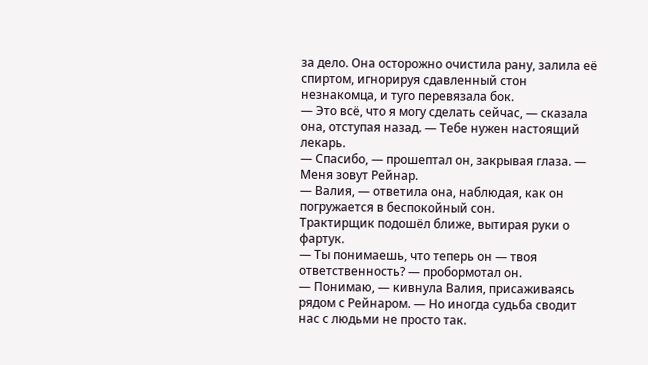за дело. Она осторожно очистила рану, залила её спиртом, игнорируя сдавленный стон незнакомца, и туго перевязала бок.
— Это всё, что я могу сделать сейчас, — сказала она, отступая назад. — Тебе нужен настоящий лекарь.
— Спасибо, — прошептал он, закрывая глаза. — Меня зовут Рейнар.
— Валия, — ответила она, наблюдая, как он погружается в беспокойный сон.
Трактирщик подошёл ближе, вытирая руки о фартук.
— Ты понимаешь, что теперь он — твоя ответственность? — пробормотал он.
— Понимаю, — кивнула Валия, присаживаясь рядом с Рейнаром. — Но иногда судьба сводит нас с людьми не просто так.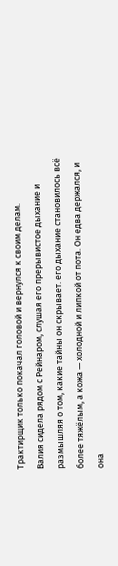Трактирщик только покачал головой и вернулся к своим делам.
Валия сидела рядом с Рейнаром, слушая его прерывистое дыхание и размышляя о том, какие тайны он скрывает. его дыхание становилось всё более тяжёлым, а кожа — холодной и липкой от пота. Он едва держался, и она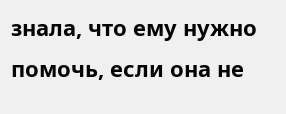знала, что ему нужно помочь, если она не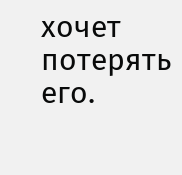хочет потерять его.